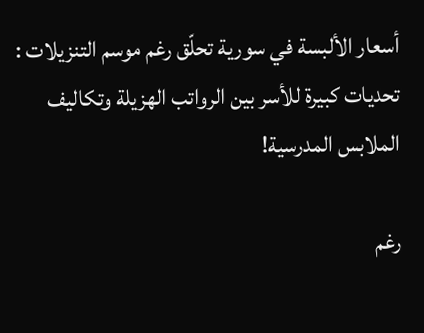أسعار الألبسة في سورية تحلّق رغم موسم التنزيلات : تحديات كبيرة للأسر بين الرواتب الهزيلة وتكاليف الملابس المدرسية!

رغم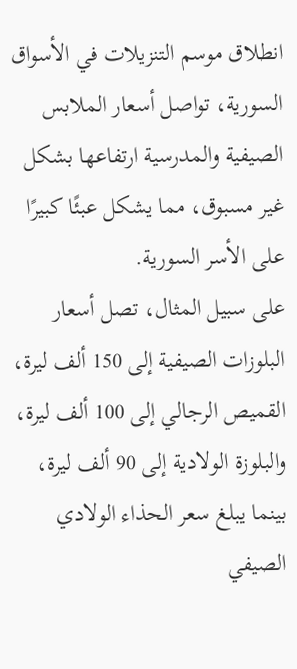انطلاق موسم التنزيلات في الأسواق السورية، تواصل أسعار الملابس الصيفية والمدرسية ارتفاعها بشكل غير مسبوق، مما يشكل عبئًا كبيرًا على الأسر السورية.
على سبيل المثال، تصل أسعار البلوزات الصيفية إلى 150 ألف ليرة، القميص الرجالي إلى 100 ألف ليرة، والبلوزة الولادية إلى 90 ألف ليرة، بينما يبلغ سعر الحذاء الولادي الصيفي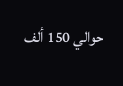حوالي 150 ألف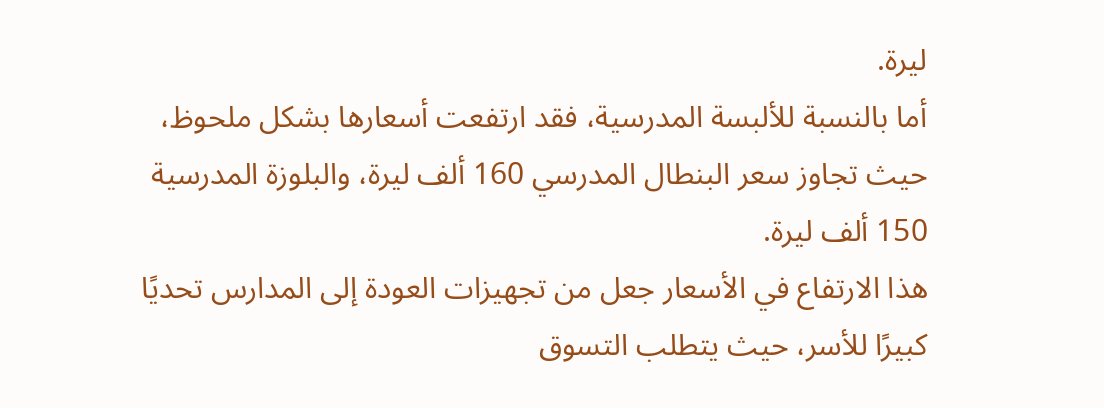ليرة.
أما بالنسبة للألبسة المدرسية، فقد ارتفعت أسعارها بشكل ملحوظ، حيث تجاوز سعر البنطال المدرسي 160 ألف ليرة، والبلوزة المدرسية 150 ألف ليرة.
هذا الارتفاع في الأسعار جعل من تجهيزات العودة إلى المدارس تحديًا كبيرًا للأسر، حيث يتطلب التسوق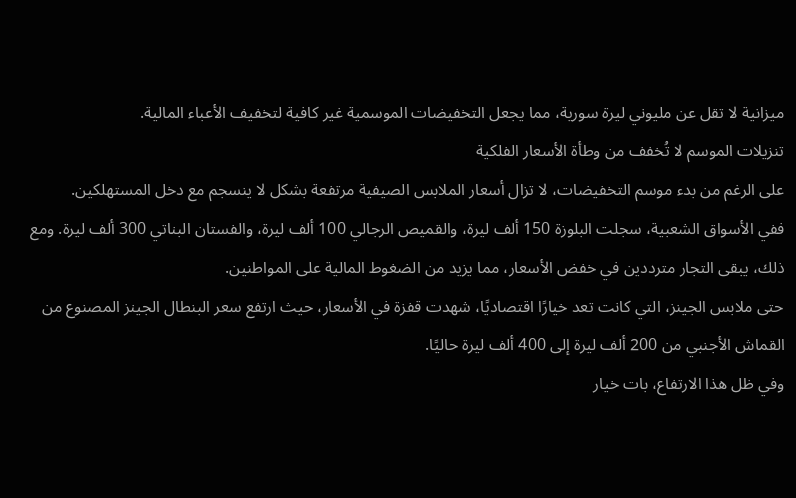ميزانية لا تقل عن مليوني ليرة سورية، مما يجعل التخفيضات الموسمية غير كافية لتخفيف الأعباء المالية.
تنزيلات الموسم لا تُخفف من وطأة الأسعار الفلكية
على الرغم من بدء موسم التخفيضات، لا تزال أسعار الملابس الصيفية مرتفعة بشكل لا ينسجم مع دخل المستهلكين.
ففي الأسواق الشعبية، سجلت البلوزة 150 ألف ليرة، والقميص الرجالي 100 ألف ليرة، والفستان البناتي 300 ألف ليرة. ومع ذلك، يبقى التجار مترددين في خفض الأسعار، مما يزيد من الضغوط المالية على المواطنين.
حتى ملابس الجينز، التي كانت تعد خيارًا اقتصاديًا، شهدت قفزة في الأسعار، حيث ارتفع سعر البنطال الجينز المصنوع من القماش الأجنبي من 200 ألف ليرة إلى 400 ألف ليرة حاليًا.
وفي ظل هذا الارتفاع، بات خيار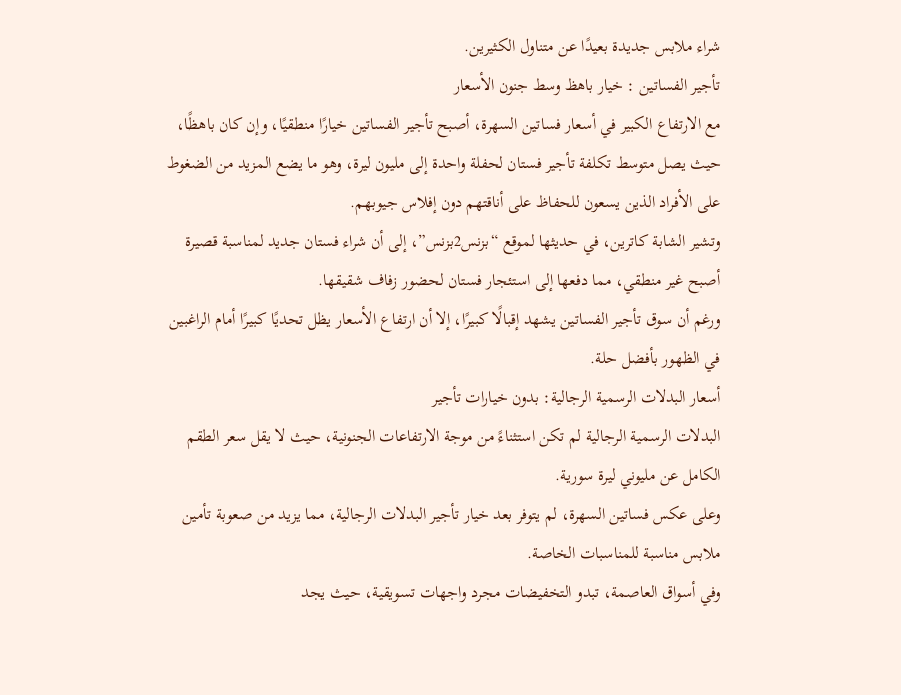شراء ملابس جديدة بعيدًا عن متناول الكثيرين.
تأجير الفساتين : خيار باهظ وسط جنون الأسعار
مع الارتفاع الكبير في أسعار فساتين السهرة، أصبح تأجير الفساتين خيارًا منطقيًا، وإن كان باهظًا، حيث يصل متوسط تكلفة تأجير فستان لحفلة واحدة إلى مليون ليرة، وهو ما يضع المزيد من الضغوط على الأفراد الذين يسعون للحفاظ على أناقتهم دون إفلاس جيوبهم.
وتشير الشابة كاترين، في حديثها لموقع “بزنس2بزنس”، إلى أن شراء فستان جديد لمناسبة قصيرة أصبح غير منطقي، مما دفعها إلى استئجار فستان لحضور زفاف شقيقها.
ورغم أن سوق تأجير الفساتين يشهد إقبالًا كبيرًا، إلا أن ارتفاع الأسعار يظل تحديًا كبيرًا أمام الراغبين في الظهور بأفضل حلة.
أسعار البدلات الرسمية الرجالية: بدون خيارات تأجير
البدلات الرسمية الرجالية لم تكن استثناءً من موجة الارتفاعات الجنونية، حيث لا يقل سعر الطقم الكامل عن مليوني ليرة سورية.
وعلى عكس فساتين السهرة، لم يتوفر بعد خيار تأجير البدلات الرجالية، مما يزيد من صعوبة تأمين ملابس مناسبة للمناسبات الخاصة.
وفي أسواق العاصمة، تبدو التخفيضات مجرد واجهات تسويقية، حيث يجد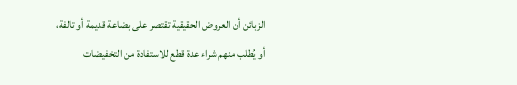الزبائن أن العروض الحقيقية تقتصر على بضاعة قديمة أو تالفة، أو يُطلب منهم شراء عدة قطع للاستفادة من التخفيضات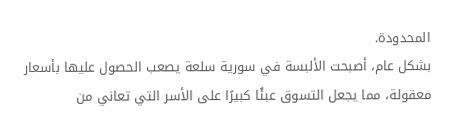المحدودة.
بشكل عام، أصبحت الألبسة في سورية سلعة يصعب الحصول عليها بأسعار معقولة، مما يجعل التسوق عبئًا كبيرًا على الأسر التي تعاني من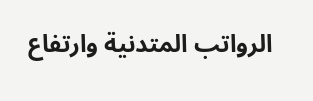الرواتب المتدنية وارتفاع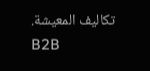تكاليف المعيشة.
B2B